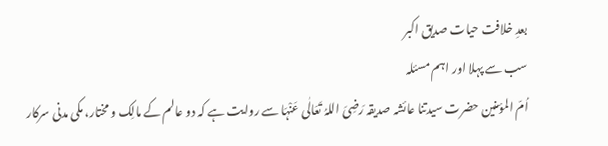بعدِ خلافت حیات صدیق اکبر
سب سے پہلا اور اہم مسئلہ
اُمّ المؤمنین حضرت سیدتنا عائشہ صدیقہ رَضِیَ اللہُ تَعَالٰی عَنْہَا سے روایت ہے کہ دو عالم کے مالِک و مختار، مکی مدنی سرکار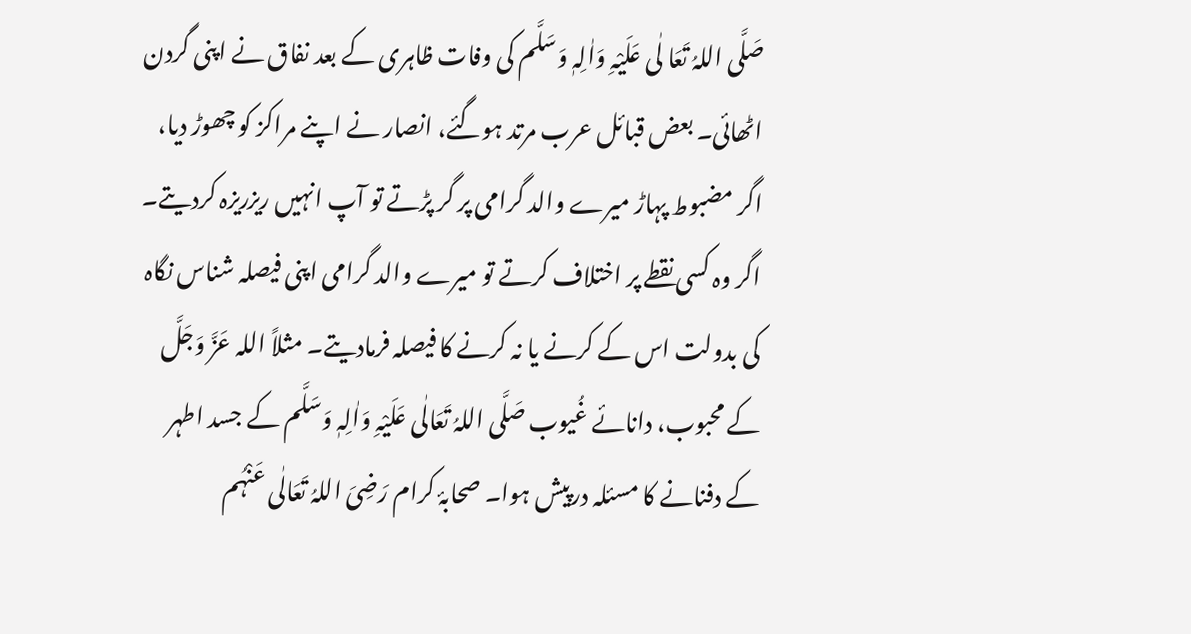صَلَّی اللہُ تَعَا لٰی عَلَیْہِ وَاٰلِہٖ وَسَلَّم کی وفات ظاہری کے بعد نفاق نے اپنی گردن اٹھائی۔ بعض قبائل عرب مرتد ہوگئے، انصار نے اپنے مراکز کو چھوڑ دیا، اگر مضبوط پہاڑ میرے والد گرامی پر گر پڑتے تو آپ انہیں ریزریزہ کردیتے۔ اگر وہ کسی نقطے پر اختلاف کرتے تو میرے والد گرامی اپنی فیصلہ شناس نگاہ کی بدولت اس کے کرنے یا نہ کرنے کا فیصلہ فرمادیتے۔ مثلاً اللہ عَزَّ وَجَلَّ کے محبوب، دانائے غُیوب صَلَّی اللہُ تَعَالٰی عَلَیْہِ وَاٰلِہٖ وَسَلَّم کے جسد اطہر کے دفنانے کا مسئلہ درپیش ہوا۔ صحابۂ کرام رَضِیَ اللہُ تَعَالٰی عَنْہُم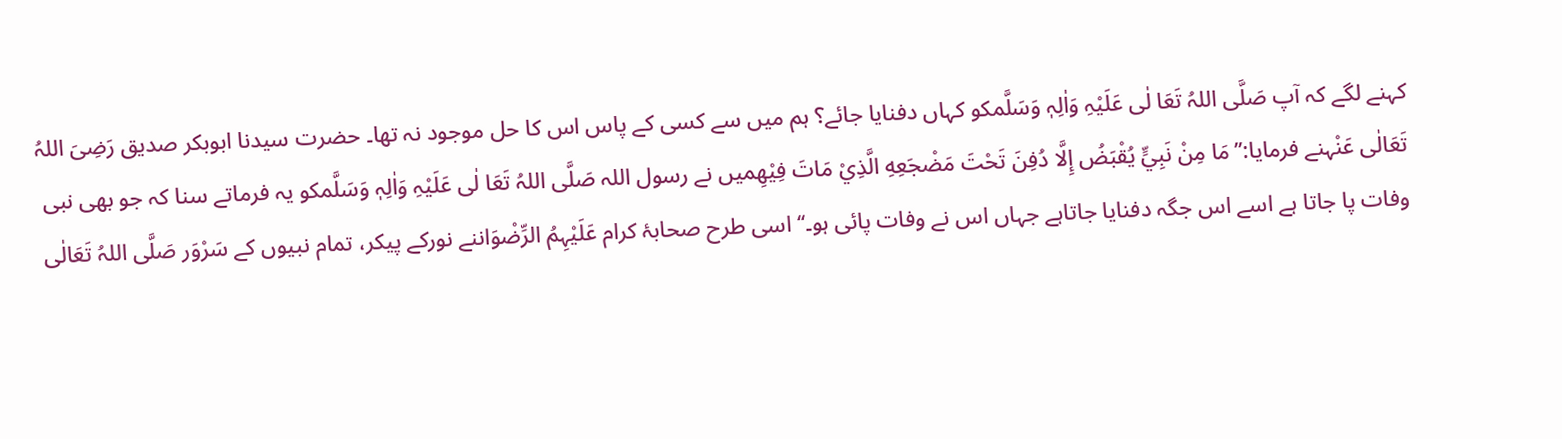کہنے لگے کہ آپ صَلَّی اللہُ تَعَا لٰی عَلَیْہِ وَاٰلِہٖ وَسَلَّمکو کہاں دفنایا جائے؟ ہم میں سے کسی کے پاس اس کا حل موجود نہ تھا۔ حضرت سیدنا ابوبکر صدیق رَضِیَ اللہُ تَعَالٰی عَنْہنے فرمایا:’’مَا مِنْ نَبِيٍّ يُقْبَضُ إِلَّا دُفِنَ تَحْتَ مَضْجَعِهِ الَّذِيْ مَاتَ فِيْهِمیں نے رسول اللہ صَلَّی اللہُ تَعَا لٰی عَلَیْہِ وَاٰلِہٖ وَسَلَّمکو یہ فرماتے سنا کہ جو بھی نبی وفات پا جاتا ہے اسے اس جگہ دفنایا جاتاہے جہاں اس نے وفات پائی ہو۔‘‘ اسی طرح صحابۂ کرام عَلَیْہِمُ الرِّضْوَاننے نورکے پیکر، تمام نبیوں کے سَرْوَر صَلَّی اللہُ تَعَالٰی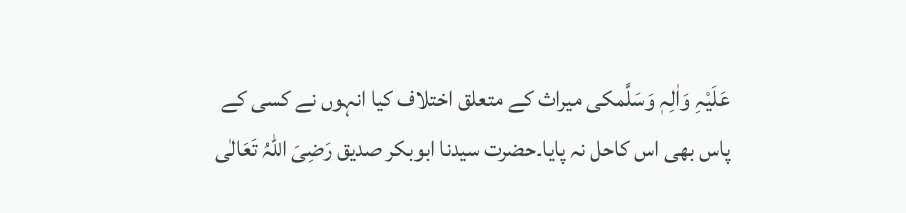عَلَیْہِ وَاٰلِہٖ وَسَلَّمکی میراث کے متعلق اختلاف کیا انہوں نے کسی کے پاس بھی اس کاحل نہ پایا۔حضرت سیدنا ابوبکر صدیق رَضِیَ اللہُ تَعَالٰی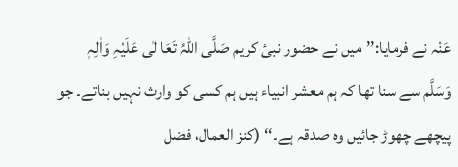عَنْہ نے فرمایا:’’میں نے حضور نبیٔ کریم صَلَّی اللہُ تَعَا لٰی عَلَیْہِ وَاٰلِہٖ وَسَلَّم سے سنا تھا کہ ہم معشر انبیاء ہیں ہم کسی کو وارث نہیں بناتے۔ جو پیچھے چھوڑ جائیں وہ صدقہ ہے۔‘‘ (کنز العمال، فضل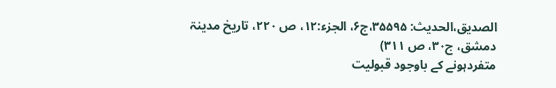الصدیق،الحدیث: ۳۵۵۹۵،ج۶، الجزء:۱۲، ص ۲۲۰، تاریخ مدینۃ دمشق، ج۳۰، ص ۳۱۱)
متفردہونے کے باوجود قبولیت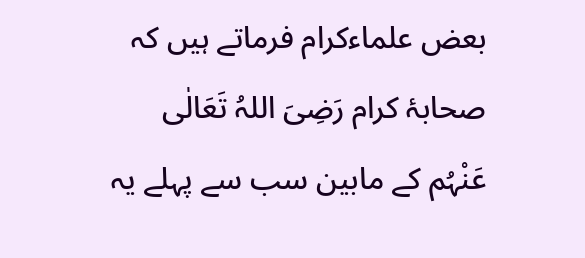بعض علماءکرام فرماتے ہیں کہ صحابۂ کرام رَضِیَ اللہُ تَعَالٰی عَنْہُم کے مابین سب سے پہلے یہ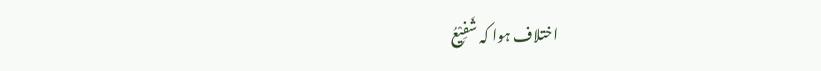اختلاف ہوا کہ شَفِیْعُ